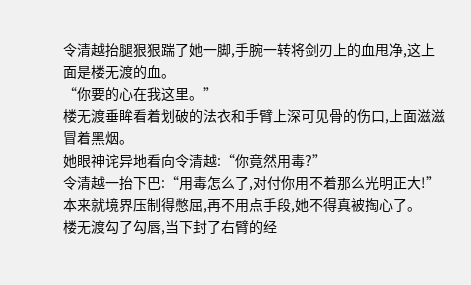令清越抬腿狠狠踹了她一脚,手腕一转将剑刃上的血甩净,这上面是楼无渡的血。
“你要的心在我这里。”
楼无渡垂眸看着划破的法衣和手臂上深可见骨的伤口,上面滋滋冒着黑烟。
她眼神诧异地看向令清越:“你竟然用毒?”
令清越一抬下巴:“用毒怎么了,对付你用不着那么光明正大!”
本来就境界压制得憋屈,再不用点手段,她不得真被掏心了。
楼无渡勾了勾唇,当下封了右臂的经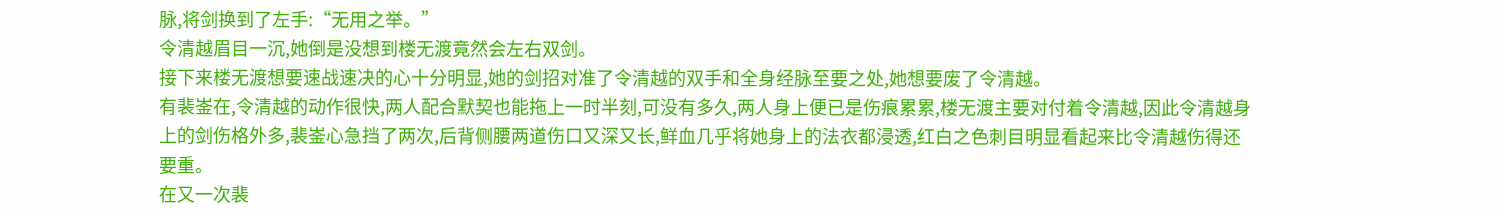脉,将剑换到了左手:“无用之举。”
令清越眉目一沉,她倒是没想到楼无渡竟然会左右双剑。
接下来楼无渡想要速战速决的心十分明显,她的剑招对准了令清越的双手和全身经脉至要之处,她想要废了令清越。
有裴崟在,令清越的动作很快,两人配合默契也能拖上一时半刻,可没有多久,两人身上便已是伤痕累累,楼无渡主要对付着令清越,因此令清越身上的剑伤格外多,裴崟心急挡了两次,后背侧腰两道伤口又深又长,鲜血几乎将她身上的法衣都浸透,红白之色刺目明显看起来比令清越伤得还要重。
在又一次裴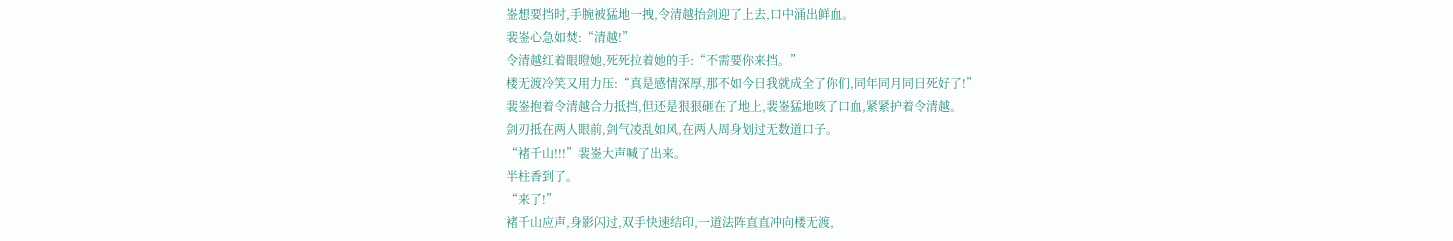崟想要挡时,手腕被猛地一拽,令清越抬剑迎了上去,口中涌出鲜血。
裴崟心急如焚:“清越!”
令清越红着眼瞪她,死死拉着她的手:“不需要你来挡。”
楼无渡冷笑又用力压:“真是感情深厚,那不如今日我就成全了你们,同年同月同日死好了!”
裴崟抱着令清越合力抵挡,但还是狠狠砸在了地上,裴崟猛地咳了口血,紧紧护着令清越。
剑刃抵在两人眼前,剑气凌乱如风,在两人周身划过无数道口子。
“褚千山!!!”裴崟大声喊了出来。
半柱香到了。
“来了!”
褚千山应声,身影闪过,双手快速结印,一道法阵直直冲向楼无渡,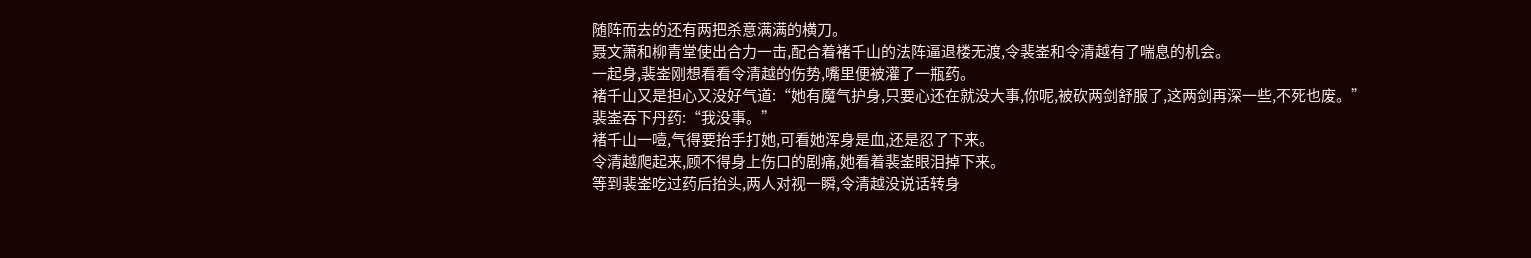随阵而去的还有两把杀意满满的横刀。
聂文萧和柳青堂使出合力一击,配合着褚千山的法阵逼退楼无渡,令裴崟和令清越有了喘息的机会。
一起身,裴崟刚想看看令清越的伤势,嘴里便被灌了一瓶药。
褚千山又是担心又没好气道:“她有魔气护身,只要心还在就没大事,你呢,被砍两剑舒服了,这两剑再深一些,不死也废。”
裴崟吞下丹药:“我没事。”
褚千山一噎,气得要抬手打她,可看她浑身是血,还是忍了下来。
令清越爬起来,顾不得身上伤口的剧痛,她看着裴崟眼泪掉下来。
等到裴崟吃过药后抬头,两人对视一瞬,令清越没说话转身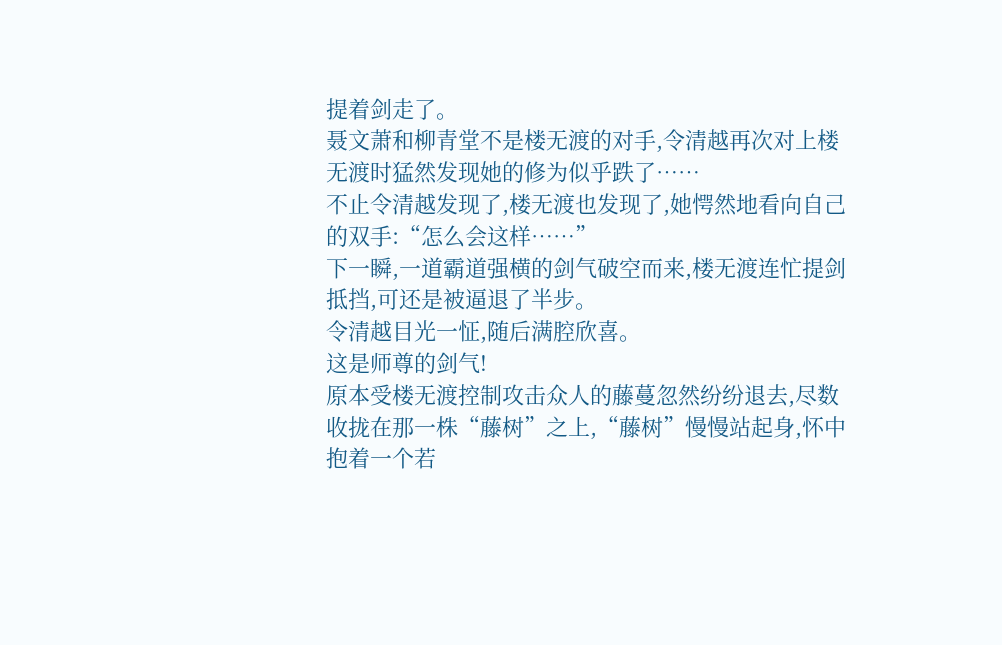提着剑走了。
聂文萧和柳青堂不是楼无渡的对手,令清越再次对上楼无渡时猛然发现她的修为似乎跌了……
不止令清越发现了,楼无渡也发现了,她愕然地看向自己的双手:“怎么会这样……”
下一瞬,一道霸道强横的剑气破空而来,楼无渡连忙提剑抵挡,可还是被逼退了半步。
令清越目光一怔,随后满腔欣喜。
这是师尊的剑气!
原本受楼无渡控制攻击众人的藤蔓忽然纷纷退去,尽数收拢在那一株“藤树”之上,“藤树”慢慢站起身,怀中抱着一个若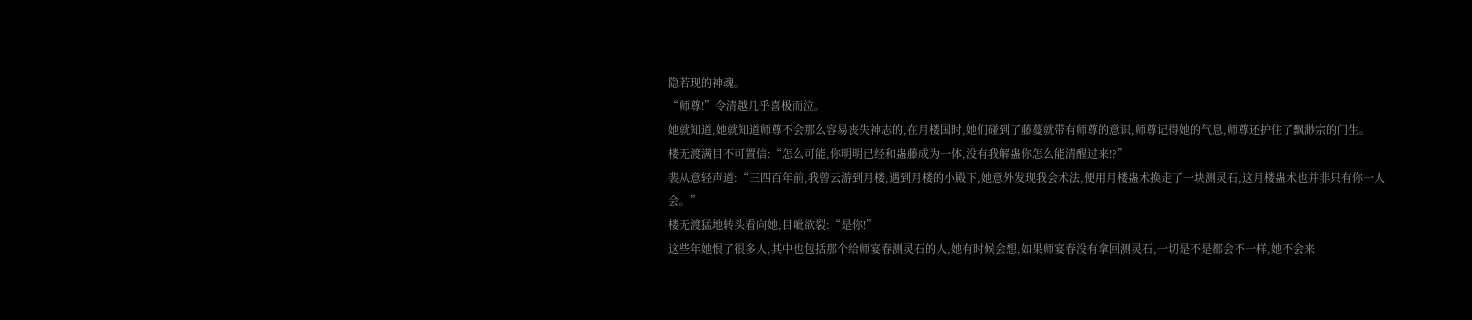隐若现的神魂。
“师尊!”令清越几乎喜极而泣。
她就知道,她就知道师尊不会那么容易丧失神志的,在月楼国时,她们碰到了藤蔓就带有师尊的意识,师尊记得她的气息,师尊还护住了飘渺宗的门生。
楼无渡满目不可置信:“怎么可能,你明明已经和蛊藤成为一体,没有我解蛊你怎么能清醒过来!?”
裴从意轻声道:“三四百年前,我曾云游到月楼,遇到月楼的小殿下,她意外发现我会术法,便用月楼蛊术换走了一块测灵石,这月楼蛊术也并非只有你一人会。”
楼无渡猛地转头看向她,目呲欲裂:“是你!”
这些年她恨了很多人,其中也包括那个给师宴春测灵石的人,她有时候会想,如果师宴春没有拿回测灵石,一切是不是都会不一样,她不会来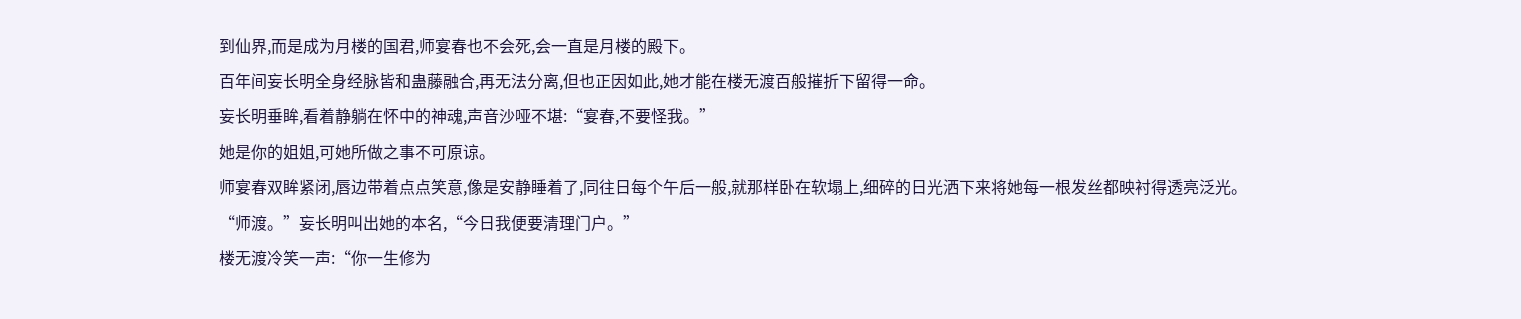到仙界,而是成为月楼的国君,师宴春也不会死,会一直是月楼的殿下。
百年间妄长明全身经脉皆和蛊藤融合,再无法分离,但也正因如此,她才能在楼无渡百般摧折下留得一命。
妄长明垂眸,看着静躺在怀中的神魂,声音沙哑不堪:“宴春,不要怪我。”
她是你的姐姐,可她所做之事不可原谅。
师宴春双眸紧闭,唇边带着点点笑意,像是安静睡着了,同往日每个午后一般,就那样卧在软塌上,细碎的日光洒下来将她每一根发丝都映衬得透亮泛光。
“师渡。”妄长明叫出她的本名,“今日我便要清理门户。”
楼无渡冷笑一声:“你一生修为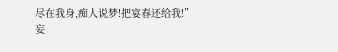尽在我身,痴人说梦!把宴春还给我!”
妄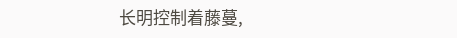长明控制着藤蔓,